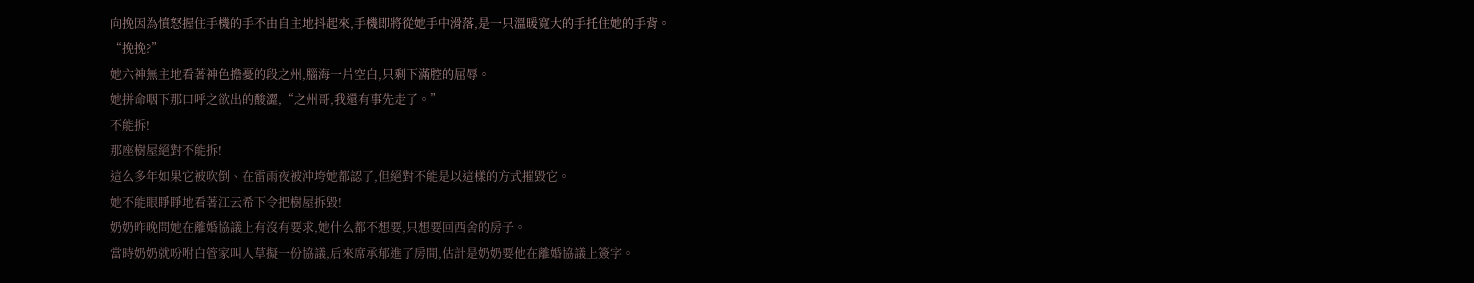向挽因為憤怒握住手機的手不由自主地抖起來,手機即將從她手中滑落,是一只溫暖寬大的手托住她的手背。
“挽挽?”
她六神無主地看著神色擔憂的段之州,腦海一片空白,只剩下滿腔的屈辱。
她拼命咽下那口呼之欲出的酸澀,“之州哥,我還有事先走了。”
不能拆!
那座樹屋絕對不能拆!
這么多年如果它被吹倒、在雷雨夜被沖垮她都認了,但絕對不能是以這樣的方式摧毀它。
她不能眼睜睜地看著江云希下令把樹屋拆毀!
奶奶昨晚問她在離婚協議上有沒有要求,她什么都不想要,只想要回西舍的房子。
當時奶奶就吩咐白管家叫人草擬一份協議,后來席承郁進了房間,估計是奶奶要他在離婚協議上簽字。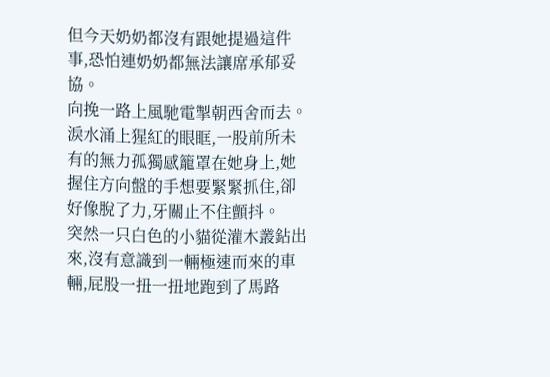但今天奶奶都沒有跟她提過這件事,恐怕連奶奶都無法讓席承郁妥協。
向挽一路上風馳電掣朝西舍而去。
淚水涌上猩紅的眼眶,一股前所未有的無力孤獨感籠罩在她身上,她握住方向盤的手想要緊緊抓住,卻好像脫了力,牙關止不住顫抖。
突然一只白色的小貓從灌木叢鉆出來,沒有意識到一輛極速而來的車輛,屁股一扭一扭地跑到了馬路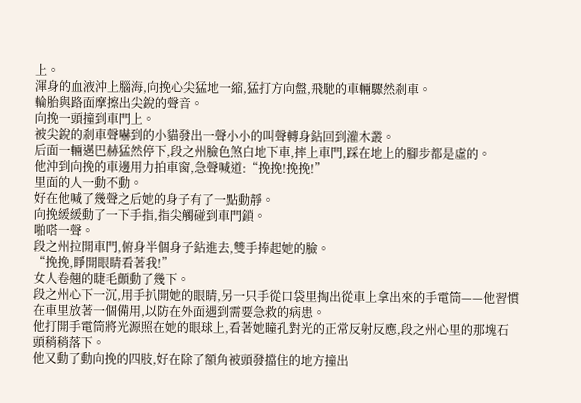上。
渾身的血液沖上腦海,向挽心尖猛地一縮,猛打方向盤,飛馳的車輛驟然剎車。
輪胎與路面摩擦出尖銳的聲音。
向挽一頭撞到車門上。
被尖銳的剎車聲嚇到的小貓發出一聲小小的叫聲轉身鉆回到灌木叢。
后面一輛邁巴赫猛然停下,段之州臉色煞白地下車,摔上車門,踩在地上的腳步都是虛的。
他沖到向挽的車邊用力拍車窗,急聲喊道:“挽挽!挽挽!”
里面的人一動不動。
好在他喊了幾聲之后她的身子有了一點動靜。
向挽緩緩動了一下手指,指尖觸碰到車門鎖。
啪嗒一聲。
段之州拉開車門,俯身半個身子鉆進去,雙手捧起她的臉。
“挽挽,睜開眼睛看著我!”
女人卷翹的睫毛顫動了幾下。
段之州心下一沉,用手扒開她的眼睛,另一只手從口袋里掏出從車上拿出來的手電筒——他習慣在車里放著一個備用,以防在外面遇到需要急救的病患。
他打開手電筒將光源照在她的眼球上,看著她瞳孔對光的正常反射反應,段之州心里的那塊石頭稍稍落下。
他又動了動向挽的四肢,好在除了額角被頭發擋住的地方撞出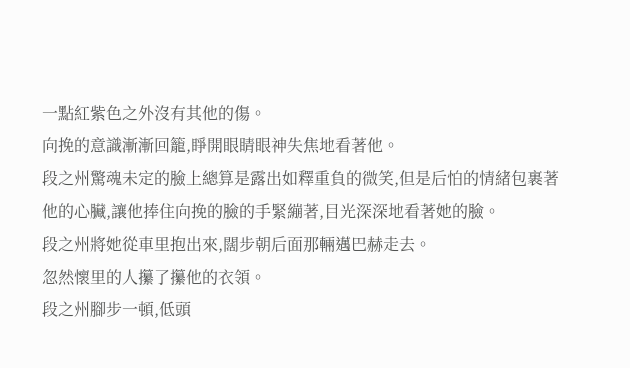一點紅紫色之外沒有其他的傷。
向挽的意識漸漸回籠,睜開眼睛眼神失焦地看著他。
段之州驚魂未定的臉上總算是露出如釋重負的微笑,但是后怕的情緒包裹著他的心臟,讓他捧住向挽的臉的手緊繃著,目光深深地看著她的臉。
段之州將她從車里抱出來,闊步朝后面那輛邁巴赫走去。
忽然懷里的人攥了攥他的衣領。
段之州腳步一頓,低頭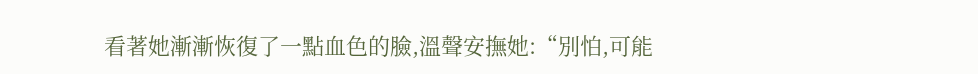看著她漸漸恢復了一點血色的臉,溫聲安撫她:“別怕,可能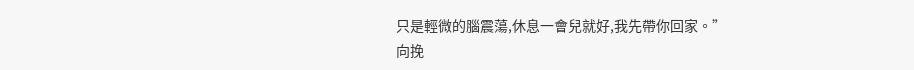只是輕微的腦震蕩,休息一會兒就好,我先帶你回家。”
向挽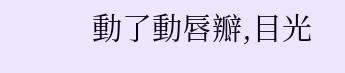動了動唇瓣,目光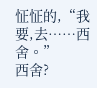怔怔的,“我要,去……西舍。”
西舍?